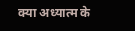क्या अध्यात्म के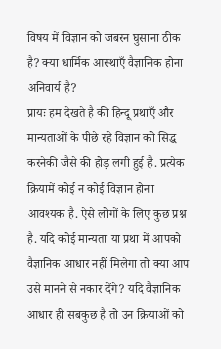विषय में विज्ञान को जबरन घुसाना ठीक है? क्या धार्मिक आस्थाएँ वैज्ञानिक होना अनिवार्य है?
प्रायः हम देखते है की हिन्दू प्रथाएँ और मान्यताओं के पीछे रहे विज्ञान को सिद्ध करनेकी जैसे की होड़ लगी हुई है. प्रत्येक क्रियामें कोई न कोई विज्ञान होना आवश्यक है. ऐसे लोगों के लिए कुछ प्रश्न है. यदि कोई मान्यता या प्रथा में आपको वैज्ञानिक आधार नहीं मिलेगा तो क्या आप उसे मानने से नकार देंगे? यदि वैज्ञानिक आधार ही सबकुछ है तो उन क्रियाओं को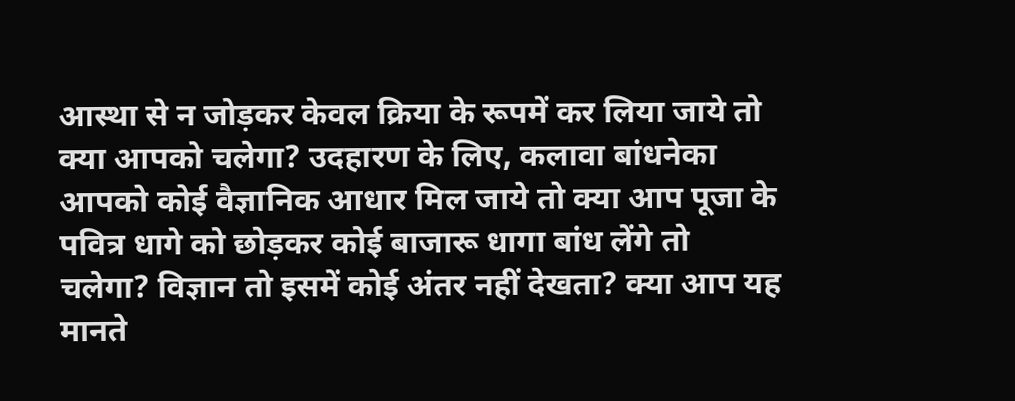आस्था से न जोड़कर केवल क्रिया के रूपमें कर लिया जाये तो क्या आपको चलेगा? उदहारण के लिए, कलावा बांधनेका आपको कोई वैज्ञानिक आधार मिल जाये तो क्या आप पूजा के पवित्र धागे को छोड़कर कोई बाजारू धागा बांध लेंगे तो चलेगा? विज्ञान तो इसमें कोई अंतर नहीं देखता? क्या आप यह मानते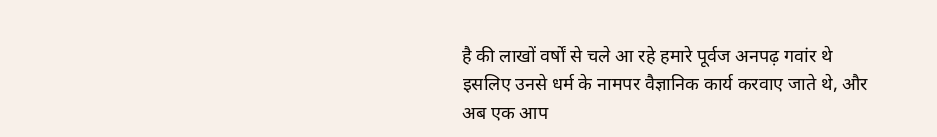है की लाखों वर्षों से चले आ रहे हमारे पूर्वज अनपढ़ गवांर थे इसलिए उनसे धर्म के नामपर वैज्ञानिक कार्य करवाए जाते थे, और अब एक आप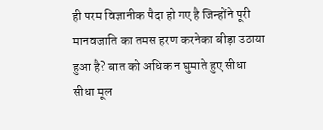ही परम विज्ञानीक पैदा हो गए है जिन्होंने पूरी मानवजाति का तमस हरण करनेका बीड़ा उठाया हुआ है? बात को अधिक न घुमाते हुए सीधा सीधा मूल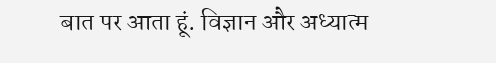बात पर आता हूं. विज्ञान और अध्यात्म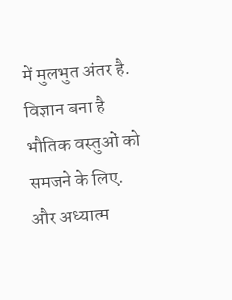में मुलभुत अंतर है. विज्ञान बना है भौतिक वस्तुओं को समजने के लिए. और अध्यात्म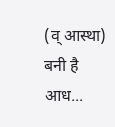(व् आस्था) बनी है आध...